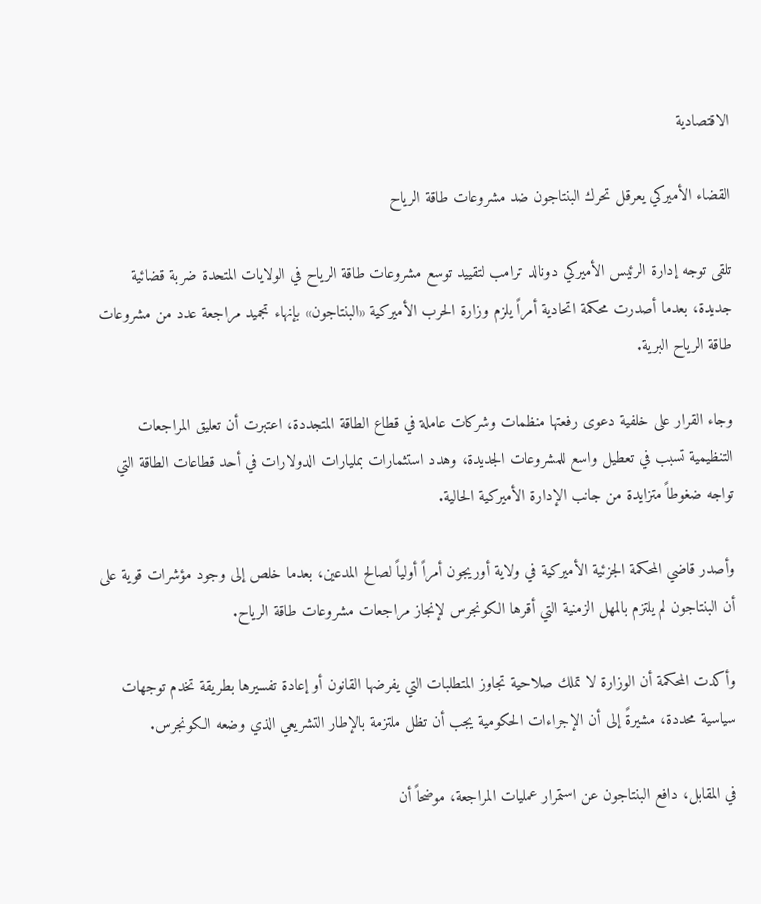الاقتصادية

القضاء الأميركي يعرقل تحرك البنتاجون ضد مشروعات طاقة الرياح

تلقى توجه إدارة الرئيس الأميركي دونالد ترامب لتقييد توسع مشروعات طاقة الرياح في الولايات المتحدة ضربة قضائية جديدة، بعدما أصدرت محكمة اتحادية أمراً يلزم وزارة الحرب الأميركية «البنتاجون» بإنهاء تجميد مراجعة عدد من مشروعات طاقة الرياح البرية.

وجاء القرار على خلفية دعوى رفعتها منظمات وشركات عاملة في قطاع الطاقة المتجددة، اعتبرت أن تعليق المراجعات التنظيمية تسبب في تعطيل واسع للمشروعات الجديدة، وهدد استثمارات بمليارات الدولارات في أحد قطاعات الطاقة التي تواجه ضغوطاً متزايدة من جانب الإدارة الأميركية الحالية.

وأصدر قاضي المحكمة الجزئية الأميركية في ولاية أوريجون أمراً أولياً لصالح المدعين، بعدما خلص إلى وجود مؤشرات قوية على أن البنتاجون لم يلتزم بالمهل الزمنية التي أقرها الكونجرس لإنجاز مراجعات مشروعات طاقة الرياح.

وأكدت المحكمة أن الوزارة لا تملك صلاحية تجاوز المتطلبات التي يفرضها القانون أو إعادة تفسيرها بطريقة تخدم توجهات سياسية محددة، مشيرةً إلى أن الإجراءات الحكومية يجب أن تظل ملتزمة بالإطار التشريعي الذي وضعه الكونجرس.

في المقابل، دافع البنتاجون عن استمرار عمليات المراجعة، موضحاً أن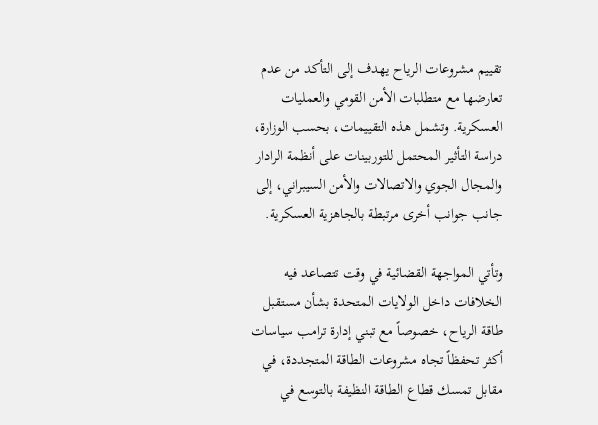تقييم مشروعات الرياح يهدف إلى التأكد من عدم تعارضها مع متطلبات الأمن القومي والعمليات العسكرية. وتشمل هذه التقييمات، بحسب الوزارة، دراسة التأثير المحتمل للتوربينات على أنظمة الرادار والمجال الجوي والاتصالات والأمن السيبراني، إلى جانب جوانب أخرى مرتبطة بالجاهزية العسكرية.

وتأتي المواجهة القضائية في وقت تتصاعد فيه الخلافات داخل الولايات المتحدة بشأن مستقبل طاقة الرياح، خصوصاً مع تبني إدارة ترامب سياسات أكثر تحفظاً تجاه مشروعات الطاقة المتجددة، في مقابل تمسك قطاع الطاقة النظيفة بالتوسع في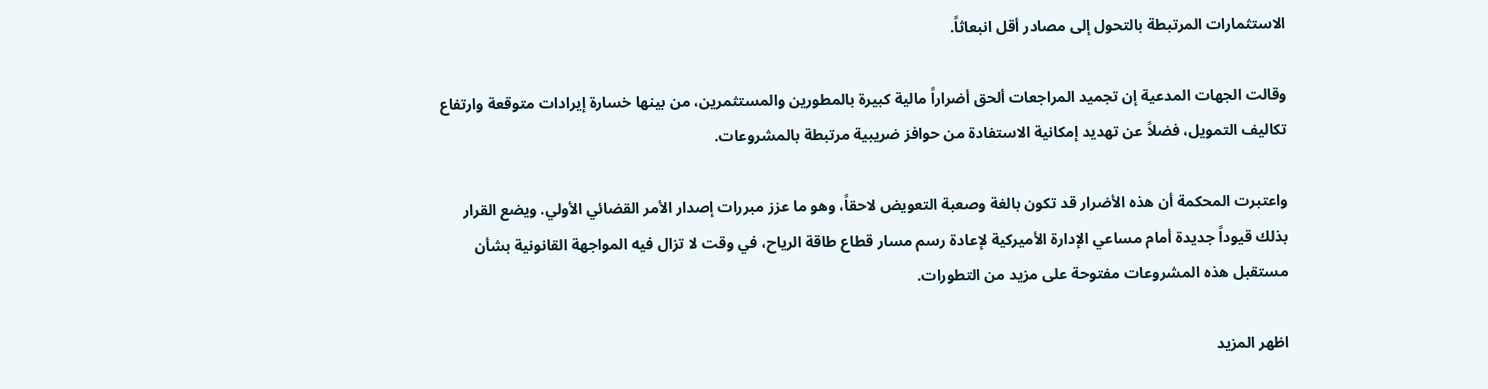الاستثمارات المرتبطة بالتحول إلى مصادر أقل انبعاثاً.

وقالت الجهات المدعية إن تجميد المراجعات ألحق أضراراً مالية كبيرة بالمطورين والمستثمرين، من بينها خسارة إيرادات متوقعة وارتفاع تكاليف التمويل، فضلاً عن تهديد إمكانية الاستفادة من حوافز ضريبية مرتبطة بالمشروعات.

واعتبرت المحكمة أن هذه الأضرار قد تكون بالغة وصعبة التعويض لاحقاً، وهو ما عزز مبررات إصدار الأمر القضائي الأولي. ويضع القرار بذلك قيوداً جديدة أمام مساعي الإدارة الأميركية لإعادة رسم مسار قطاع طاقة الرياح، في وقت لا تزال فيه المواجهة القانونية بشأن مستقبل هذه المشروعات مفتوحة على مزيد من التطورات.

اظهر المزيد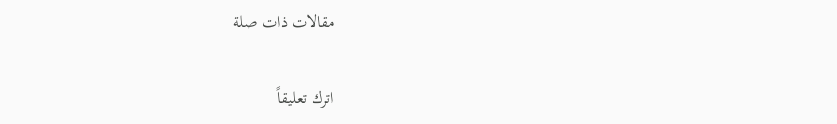مقالات ذات صلة

اترك تعليقاً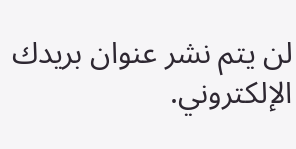لن يتم نشر عنوان بريدك الإلكتروني.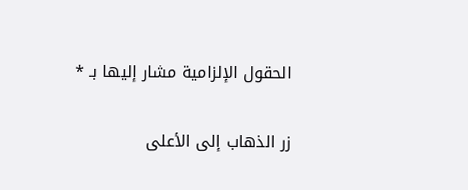الحقول الإلزامية مشار إليها بـ *

زر الذهاب إلى الأعلى